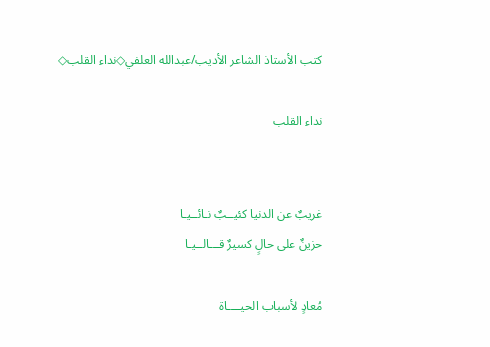كتب الأستاذ الشاعر الأديب/عبدالله العلفي◇نداء القلب◇

نداء القلب


غريبٌ عن الدنيا كئيــبٌ نـائــيـا
حزينٌ على حالٍ كسيرٌ قـــالــيـا

مُعادٍ لأسباب الحيــــاة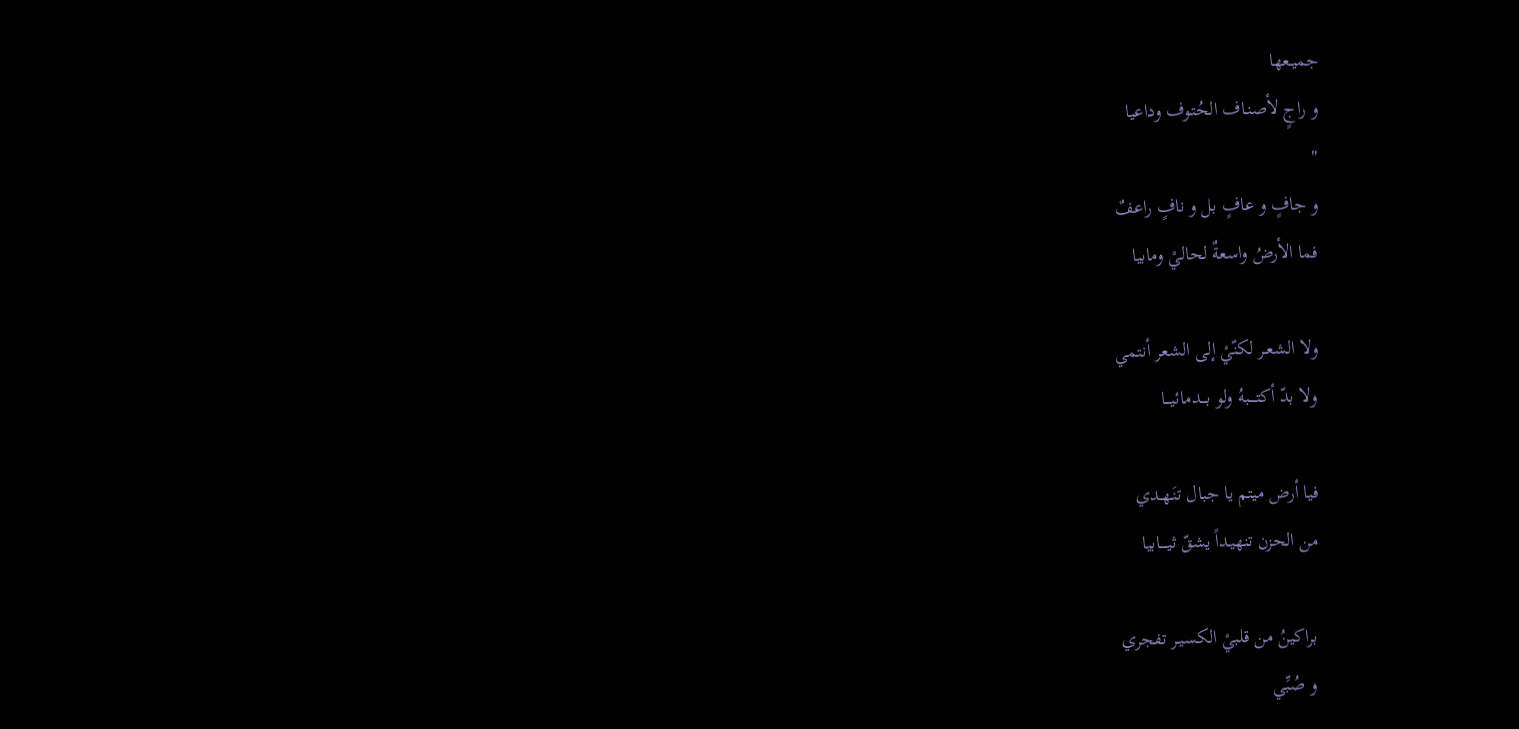جميـعها
و راجٍ لأصنـاف الحُتـوف وداعيا
"
و جافٍ و عافٍ بل و نافٍ راعفٌ
فما الأرضُ واسعةٌ لحاليْ ومابيا

ولا الشعـر لكنّيْ إلى الشعر أنتمي
ولا بدّ أكتــــبهُ ولو بـــدمائيـــا

فيا أرض ميتم يا جبال تنَـهـدي
من الحزن تنهيـداً يشقّ ثيــــابيا

براكينُ من قلبيْ الكسيـر تفجري
و صُبِّي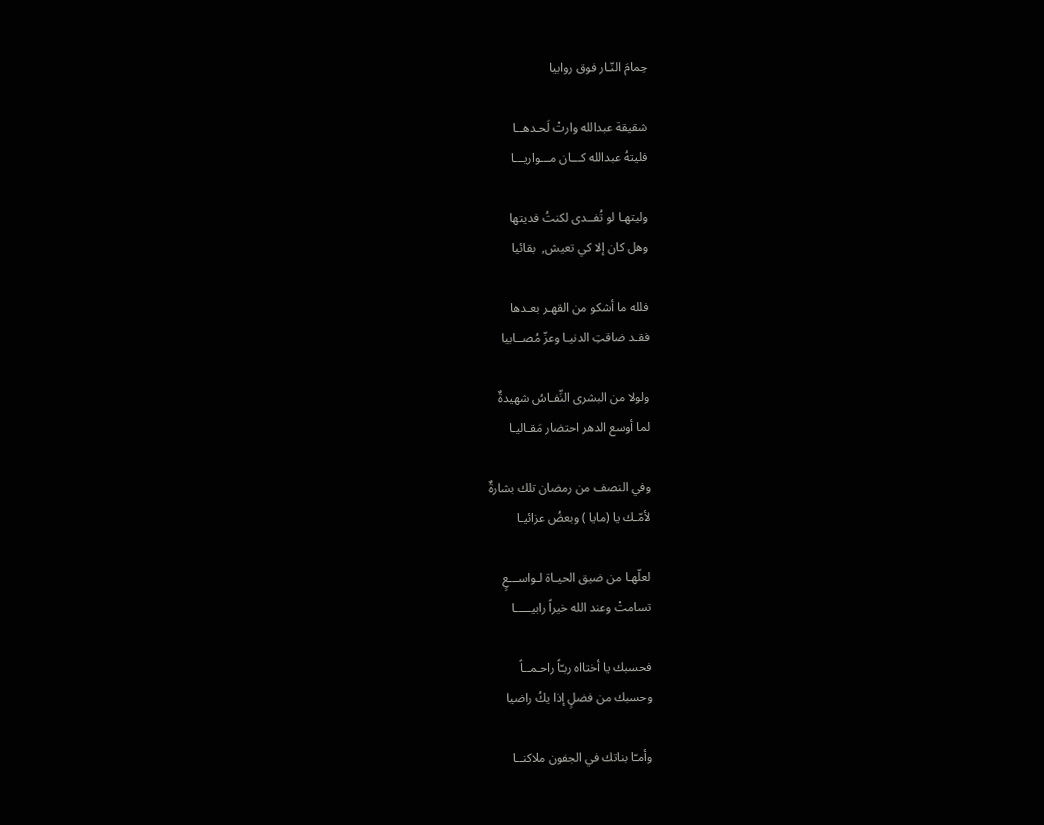حِمامَ النّـار فوق روابيا

شقيقة عبدالله وارتْ لَحـدهــا
فليتهُ عبدالله كـــان مـــواريـــا

وليتهـا لو تُفــدى لكنتُ فديتها
وهل كان إلا كي تعيش,  بقائيا

فلله ما أشكو من القهـر بعـدها
فقـد ضاقتِ الدنيـا وعزّ مُصــابيا

ولولا من البشرى النِّفـاسُ شهيدةٌ
لما أوسع الدهر احتضار مَقـاليـا

وفي النصف من رمضان تلك بشارةٌ
لأمّـك يا (مايا ) وبعضُ عزائيـا

لعلّهـا من ضيق الحيـاة لـواســـعٍ
تسامتْ وعند الله خيراً رابيـــــا

فحسبك يا أختااه ربـّاً راحـمــاً
وحسبك من فضلٍ إذا يكُ راضيا

وأمـّا بناتك في الجفون ملاكنــا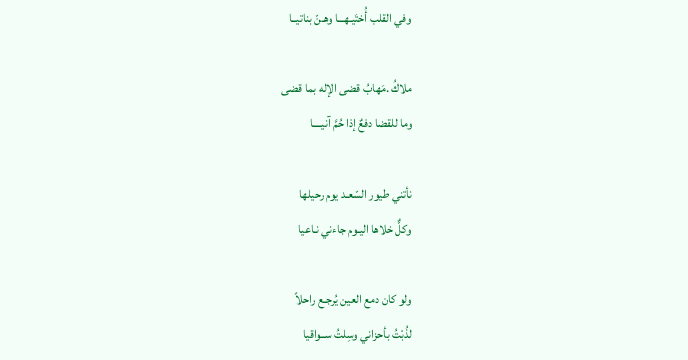وفي القلب أُختَيـهـــا وهـنّ بناتيــا

ملاكُ .مَهابُ قضى الإله بما قضى
وما للقضا دفعٌ إذا حُمَّ آنيــــا

نأتني طيور السّعـد يوم رحيلها
وكلٌّ خلاها اليـوم جاءني نـاعيا

ولو كان دمع العين يُرجـع راحلاً
لذُبْتُ بأحزاني وسِلتُ ســواقيا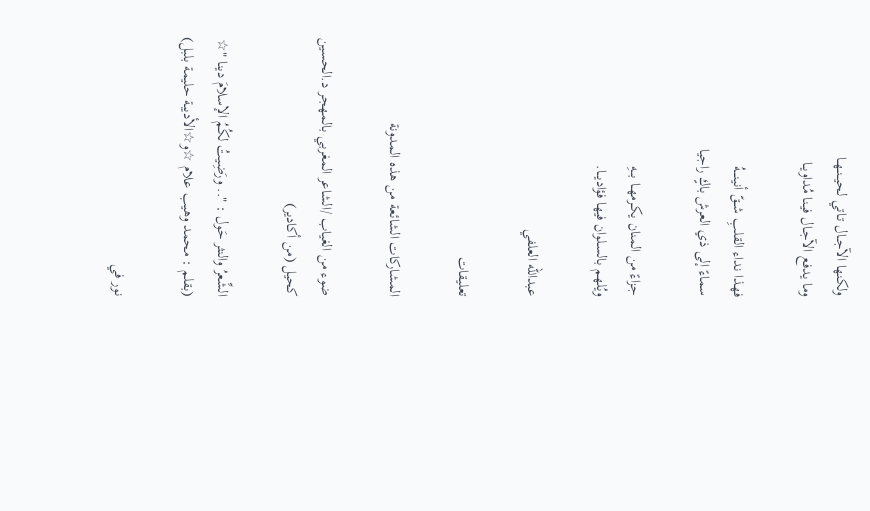ولكنها الآجــال تـاتي لحيــنــهــا
وما يدفع الآجـال فيـنا مُداويــا

فهذا نداء القلبِ شــقّ أنينــــهُ
سماءً إلى ذي العرش باكٍ راجيا

جزاءً من المنان يكـرمهــا بـــهِ
ويُلهم بالسـلوان فيها فؤاديـــا.

عبدالله العلفي

تعليقات

المشاركات الشائعة من هذه المدونة

ضوء من الغياب /الشاعر المغربي بالمهجر د.الحسين كحيل (من أكادير)

الشِّعرُ والنثر حَول : ".. ورَضِيتُ لكُمُ الإسلامَ دينا "☆ (بقلم : محمد وهيب علام ☆و☆الأديبة حليمة بلبل)

نور في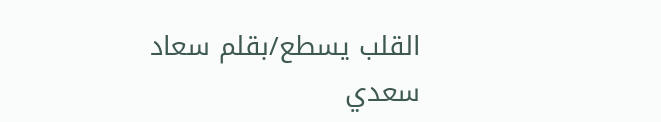القلب يسطع/بقلم سعاد سعدي